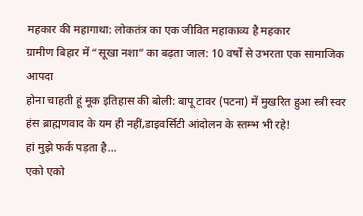महकार की महागाथा: लोकतंत्र का एक जीवित महाकाव्य है महकार
ग्रामीण बिहार में “सूखा नशा” का बढ़ता जाल: 10 वर्षों से उभरता एक सामाजिक आपदा
होना चाहती हूं मूक इतिहास की बोली: बापू टावर (पटना) में मुखरित हुआ स्त्री स्वर
हंस ब्राह्मणवाद के यम ही नहीं,डाइवर्सिटी आंदोलन के स्तम्भ भी रहे!
हां मुझे फर्क पड़ता है…
एको एको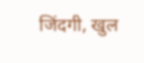जिंदगी, खुल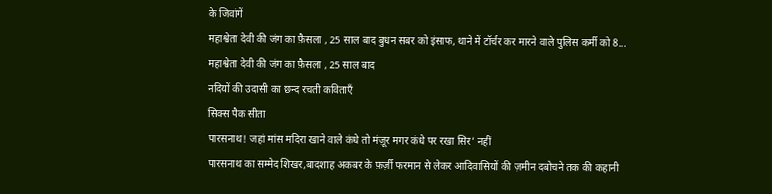के जिवांगें
महाश्वेता देवी की जंग का फ़ैसला , 25 साल बाद बुधन सबर को इंसाफ, थाने में टॉर्चर कर मारने वाले पुलिस कर्मी को 8...
महाश्वेता देवी की जंग का फ़ैसला , 25 साल बाद
नदियों की उदासी का छन्द रचती कविताएँ
सिक्स पैक सीता
पारसनाथ! जहां मांस मदिरा खाने वाले कंधे तो मंज़ूर मगर कंधे पर रखा सिर’ नहीं
पारसनाथ का सम्मेद शिखर,बादशाह अकबर के फ़र्ज़ी फरमान से लेकर आदिवासियों की ज़मीन दबोचने तक की कहानी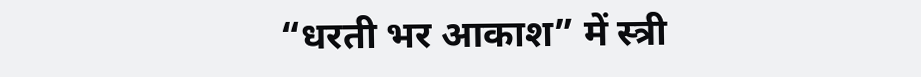“धरती भर आकाश” में स्त्री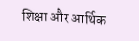शिक्षा और आर्थिक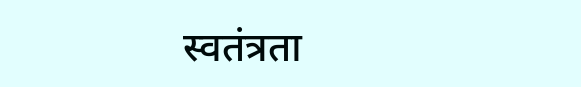स्वतंत्रता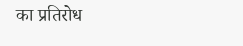का प्रतिरोध